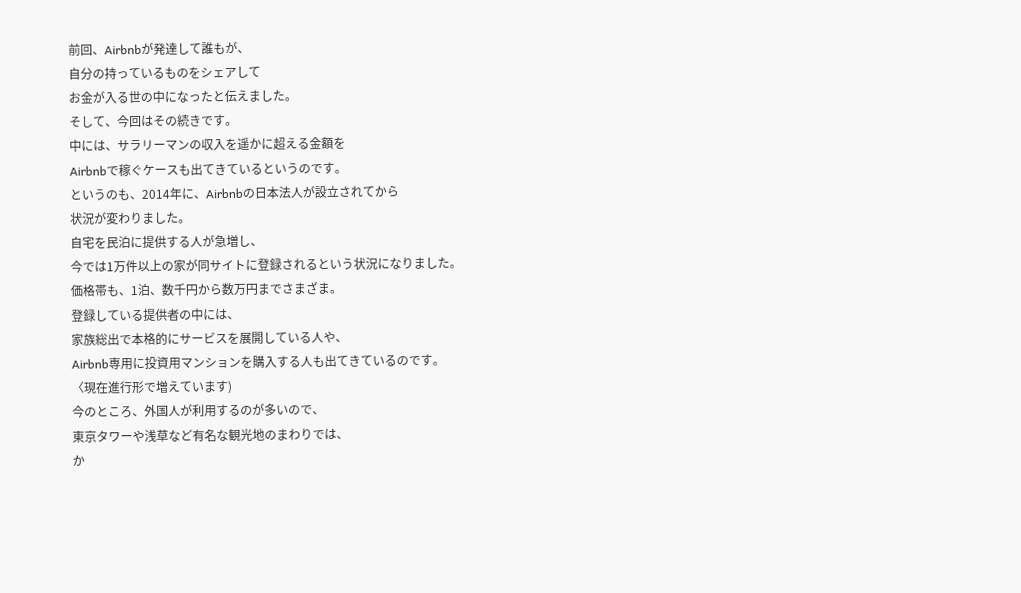前回、Airbnbが発達して誰もが、
自分の持っているものをシェアして
お金が入る世の中になったと伝えました。
そして、今回はその続きです。
中には、サラリーマンの収入を遥かに超える金額を
Airbnbで稼ぐケースも出てきているというのです。
というのも、2014年に、Airbnbの日本法人が設立されてから
状況が変わりました。
自宅を民泊に提供する人が急増し、
今では1万件以上の家が同サイトに登録されるという状況になりました。
価格帯も、1泊、数千円から数万円までさまざま。
登録している提供者の中には、
家族総出で本格的にサービスを展開している人や、
Airbnb専用に投資用マンションを購入する人も出てきているのです。
〈現在進行形で増えています)
今のところ、外国人が利用するのが多いので、
東京タワーや浅草など有名な観光地のまわりでは、
か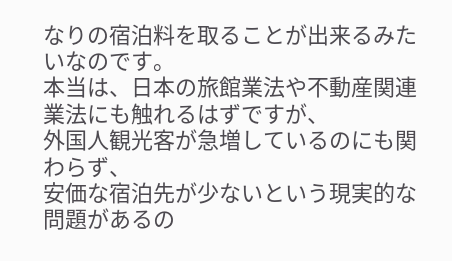なりの宿泊料を取ることが出来るみたいなのです。
本当は、日本の旅館業法や不動産関連業法にも触れるはずですが、
外国人観光客が急増しているのにも関わらず、
安価な宿泊先が少ないという現実的な問題があるの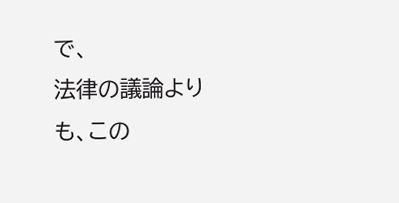で、
法律の議論よりも、この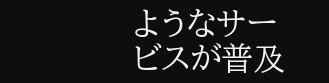ようなサービスが普及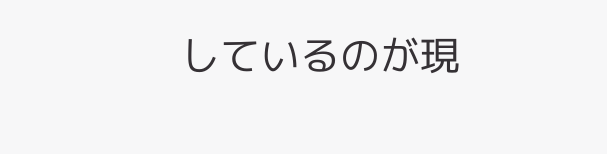しているのが現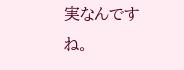実なんですね。